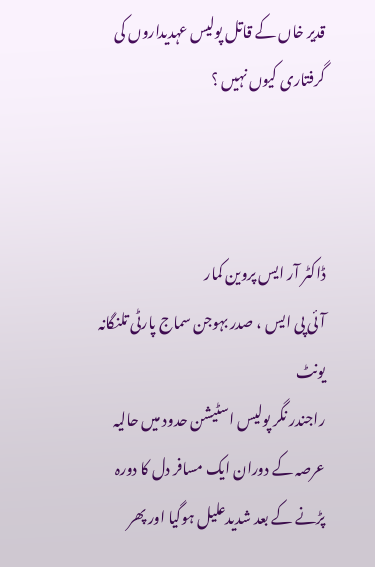قدیر خاں کے قاتل پولیس عہدیداروں کی گرفتاری کیوں نہیں ؟



ڈاکٹر آر ایس پروین کمار
آئی پی ایس ، صدر بہوجن سماج پارٹی تلنگانہ یونٹ
راجندر نگر پولیس اسٹیشن حدود میں حالیہ عرصہ کے دوران ایک مسافر دل کا دورہ پڑنے کے بعد شدیدعلیل ہوگیا اور پھر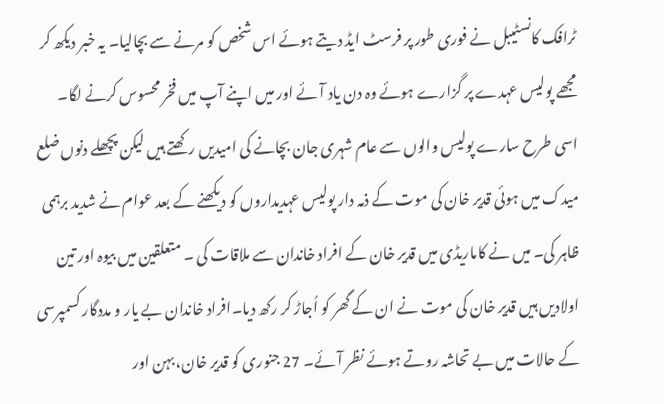ٹرافک کانسٹیبل نے فوری طور پر فرسٹ ایڈ دیتے ہوئے اس شخص کو مرنے سے بچالیا۔ یہ خبر دیکھ کر مجھے پولیس عہدے پر گزارے ہوئے وہ دن یاد آئے اور میں اپنے آپ میں فخر محسوس کرنے لگا۔ اسی طرح سارے پولیس والوں سے عام شہری جان بچانے کی امیدیں رکھتے ہیں لیکن پچھلے دنوں ضلع میدک میں ہوئی قدیر خان کی موت کے ذمہ دار پولیس عہدیداروں کو دیکھنے کے بعد عوام نے شدید برہمی ظاہر کی۔ میں نے کاماریڈی میں قدیر خان کے افراد خاندان سے ملاقات کی ۔ متعلقین میں بیوہ اور تین اولادیں ہیں قدیر خان کی موت نے ان کے گھر کو اُجاڑ کر رکھ دیا۔افراد خاندان بے یار و مددگار کسمپرسی کے حالات میں بے تحاشہ روتے ہوئے نظر آئے۔ 27 جنوری کو قدیر خان، بہن اور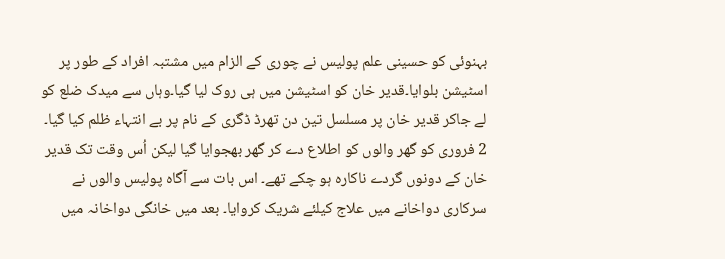بہنوئی کو حسینی علم پولیس نے چوری کے الزام میں مشتبہ افراد کے طور پر اسٹیشن بلوایا۔قدیر خان کو اسٹیشن میں ہی روک لیا گیا۔وہاں سے میدک ضلع کو لے جاکر قدیر خان پر مسلسل تین دن تھرڈ ڈگری کے نام پر بے انتہاء ظلم کیا گیا۔ 2 فروری کو گھر والوں کو اطلاع دے کر گھر بھجوایا گیا لیکن اُس وقت تک قدیر خان کے دونوں گردے ناکارہ ہو چکے تھے۔ اس بات سے آگاہ پولیس والوں نے سرکاری دواخانے میں علاج کیلئے شریک کروایا۔ بعد میں خانگی دواخانہ میں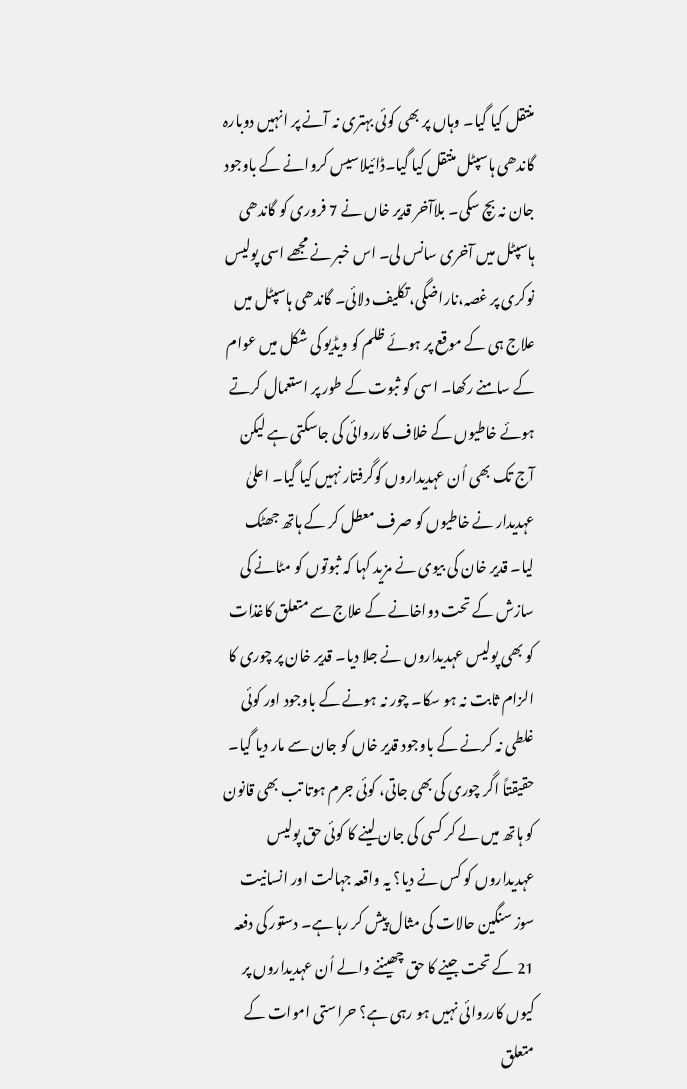منتقل کیا گیا۔ وہاں پر بھی کوئی بہتری نہ آنے پر انہیں دوبارہ گاندھی ہاسپٹل منتقل کیا گیا۔ڈائیلاسیس کروانے کے باوجود جان نہ بچ سکی۔ بلاآخر قدیر خاں نے 7 فروری کو گاندھی ہاسپٹل میں آخری سانس لی۔ اس خبر نے مجھے اسی پولیس نوکری پر غصہ،ناراضگی،تکلیف دلائی۔ گاندھی ہاسپٹل میں علاج ہی کے موقع پر ہوئے ظلم کو ویڈیو کی شکل میں عوام کے سامنے رکھا۔ اسی کو ثبوت کے طور پر استعمال کرتے ہوئے خاطیوں کے خلاف کارروائی کی جاسکتی ہے لیکن آج تک بھی اُن عہدیداروں کوگرفتار نہیں کیا گیا۔ اعلیٰ عہدیدار نے خاطیوں کو صرف معطل کر کے ہاتھ جھٹک لیا۔ قدیر خان کی بیوی نے مزید کہا کہ ثبوتوں کو مٹانے کی سازش کے تحت دواخانے کے علاج سے متعلق کاغذات کو بھی پولیس عہدیداروں نے جلا دیا۔ قدیر خان پر چوری کا الزام ثابت نہ ہو سکا۔ چور نہ ہونے کے باوجود اور کوئی غلطی نہ کرنے کے باوجود قدیر خاں کو جان سے مار دیا گیا۔ حقیقتاً اگر چوری کی بھی جاتی، کوئی جرم ہوتا تب بھی قانون کو ہاتھ میں لے کر کسی کی جان لینے کا کوئی حق پولیس عہدیداروں کو کس نے دیا؟ یہ واقعہ جہالت اور انسانیت سوز سنگین حالات کی مثال پیش کر رہا ہے۔ دستور کی دفعہ 21 کے تحت جینے کا حق چھیننے والے اُن عہدیداروں پر کیوں کارروائی نہیں ہو رہی ہے؟ حراستی اموات کے متعلق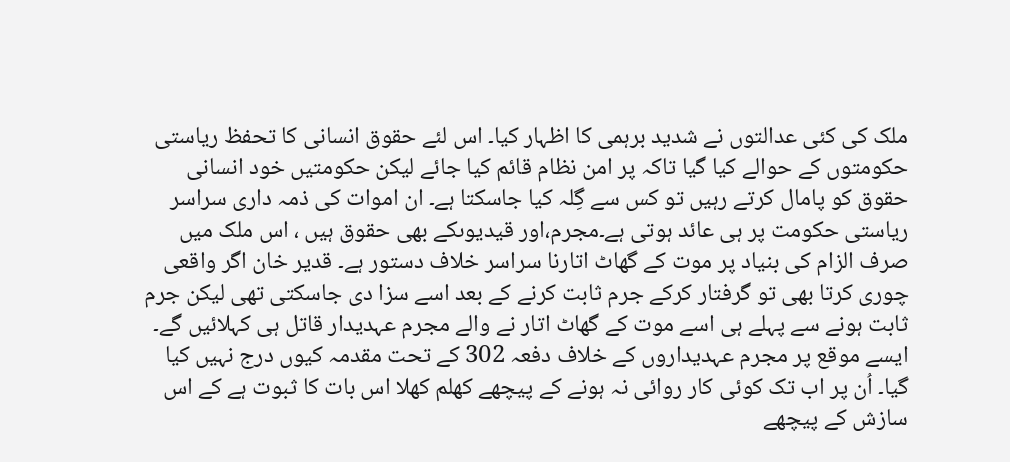ملک کی کئی عدالتوں نے شدید برہمی کا اظہار کیا۔ اس لئے حقوق انسانی کا تحفظ ریاستی حکومتوں کے حوالے کیا گیا تاکہ پر امن نظام قائم کیا جائے لیکن حکومتیں خود انسانی حقوق کو پامال کرتے رہیں تو کس سے گِلہ کیا جاسکتا ہے۔ ان اموات کی ذمہ داری سراسر ریاستی حکومت پر ہی عائد ہوتی ہے۔مجرم،اور قیدیوںکے بھی حقوق ہیں ، اس ملک میں صرف الزام کی بنیاد پر موت کے گھاٹ اتارنا سراسر خلاف دستور ہے۔ قدیر خان اگر واقعی چوری کرتا بھی تو گرفتار کرکے جرم ثابت کرنے کے بعد اسے سزا دی جاسکتی تھی لیکن جرم ثابت ہونے سے پہلے ہی اسے موت کے گھاٹ اتار نے والے مجرم عہدیدار قاتل ہی کہلائیں گے۔ ایسے موقع پر مجرم عہدیداروں کے خلاف دفعہ 302 کے تحت مقدمہ کیوں درج نہیں کیا گیا۔ اُن پر اب تک کوئی کار روائی نہ ہونے کے پیچھے کھلم کھلا اس بات کا ثبوت ہے کے اس سازش کے پیچھے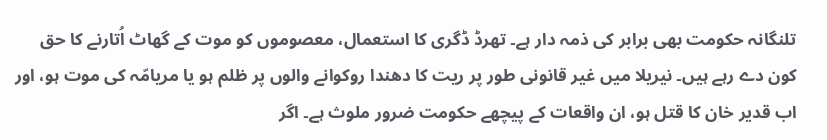تلنگانہ حکومت بھی برابر کی ذمہ دار ہے۔ تھرڈ ڈگری کا استعمال، معصوموں کو موت کے گھاٹ اُتارنے کا حق کون دے رہے ہیں۔ نیریلا میں غیر قانونی طور پر ریت کا دھندا روکوانے والوں پر ظلم ہو یا مریامّہ کی موت ہو، اور اب قدیر خان کا قتل ہو، ان واقعات کے پیچھے حکومت ضرور ملوث ہے۔ اگر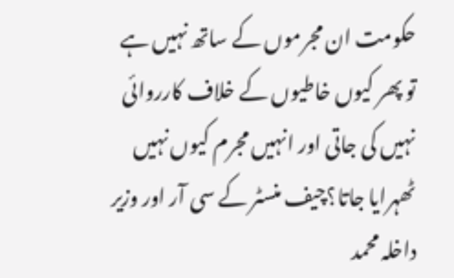حکومت ان مجرموں کے ساتھ نہیں ہے تو پھر کیوں خاطیوں کے خلاف کارروائی نہیں کی جاتی اور انہیں مجرم کیوں نہیں ٹھہرایا جاتا؟چیف منسٹر کے سی آر اور وزیر داخلہ محمد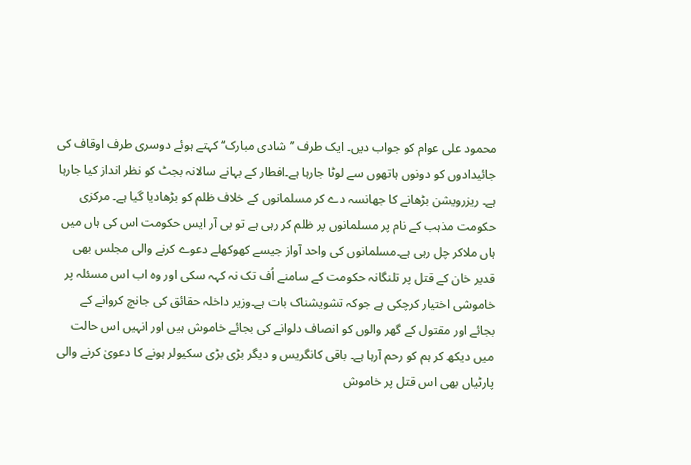محمود علی عوام کو جواب دیں۔ ایک طرف ’’شادی مبارک‘‘ کہتے ہوئے دوسری طرف اوقاف کی جائیدادوں کو دونوں ہاتھوں سے لوٹا جارہا ہے۔افطار کے بہانے سالانہ بجٹ کو نظر انداز کیا جارہا ہے۔ ریزرویشن بڑھانے کا جھانسہ دے کر مسلمانوں کے خلاف ظلم کو بڑھادیا گیا ہے۔ مرکزی حکومت مذہب کے نام پر مسلمانوں پر ظلم کر رہی ہے تو بی آر ایس حکومت اس کی ہاں میں ہاں ملاکر چل رہی ہے۔مسلمانوں کی واحد آواز جیسے کھوکھلے دعوے کرنے والی مجلس بھی قدیر خان کے قتل پر تلنگانہ حکومت کے سامنے اُف تک نہ کہہ سکی اور وہ اب اس مسئلہ پر خاموشی اختیار کرچکی ہے جوکہ تشویشناک بات ہے۔وزیر داخلہ حقائق کی جانچ کروانے کے بجائے اور مقتول کے گھر والوں کو انصاف دلوانے کی بجائے خاموش ہیں اور انہیں اس حالت میں دیکھ کر ہم کو رحم آرہا ہے۔ باقی کانگریس و دیگر بڑی بڑی سکیولر ہونے کا دعویٰ کرنے والی پارٹیاں بھی اس قتل پر خاموش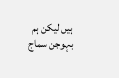ہیں لیکن ہم بہوجن سماج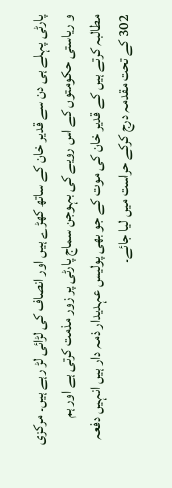پارٹی پہلے ہی دن سے قدیر خان کے ساتھ کھڑے ہیں اور انصاف کی لڑائی لڑ رہے ہیں۔ مرکزی و ریاستی حکومتوں کے اس رویے کی بہوجن سماج پارٹی پر زور مذمت کرتی ہے اور ہم مطالبہ کرتے ہیں کے قدیر خان کی موت کے جو بھی پولیس عہدیدار ذمہ دار ہیں انہیں دفعہ 302 کے تحت مقدمہ درج کرکے حراست میں لیا جائے۔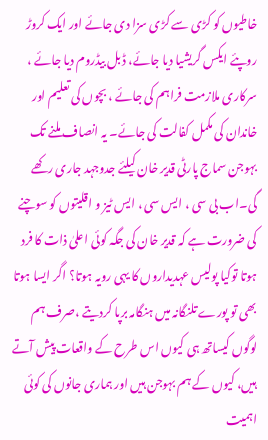خاطیوں کو کڑی سے کڑی سزا دی جائے اور ایک کروڑ روپئے ایکس گریشیا دیا جائے، ڈبل بیڈروم دیا جائے ، سرکاری ملازمت فراہم کی جائے ، بچوں کی تعلیم اور خاندان کی مکمل کفالت کی جائے۔ یہ انصاف ملنے تک بہوجن سماج پارٹی قدیر خان کیلئے جدوجہد جاری رکھے گی۔اب بی سی ، ایس سی ، ایس ٹیز و اقلیتوں کو سوچنے کی ضرورت ہے کہ قدیر خان کی جگہ کوئی اعلیٰ ذات کا فرد ہوتا توکیا پولیس عہدیداروں کا یہی رویہ ہوتا؟ اگر ایسا ہوتا بھی تو پورے تلنگانہ میں ہنگامہ برپا کردیتے ،صرف ہم لوگوں کیساتھ ہی کیوں اس طرح کے واقعات پیش آتے ہیں، کیوں کے ہم بہوجن ہیں اور ہماری جانوں کی کوئی اہمیت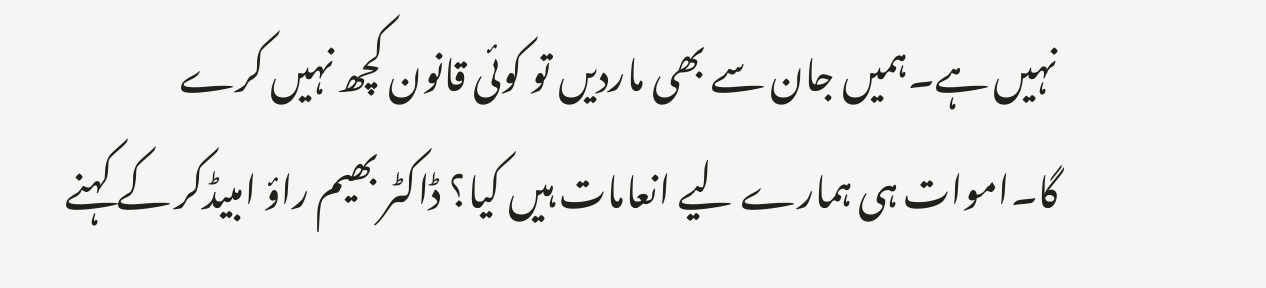نہیں ہے۔ہمیں جان سے بھی ماردیں تو کوئی قانون کچھ نہیں کرے گا۔اموات ہی ہمارے لیے انعامات ہیں کیا؟ ڈاکٹر بھیم راؤ امبیڈکر کے کہنے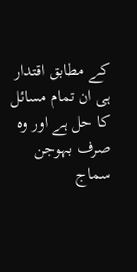کے مطابق اقتدار ہی ان تمام مسائل کا حل ہے اور وہ صرف بہوجن سماج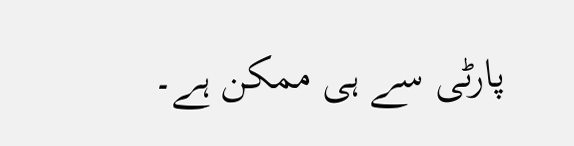پارٹی سے ہی ممکن ہے۔